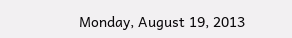Monday, August 19, 2013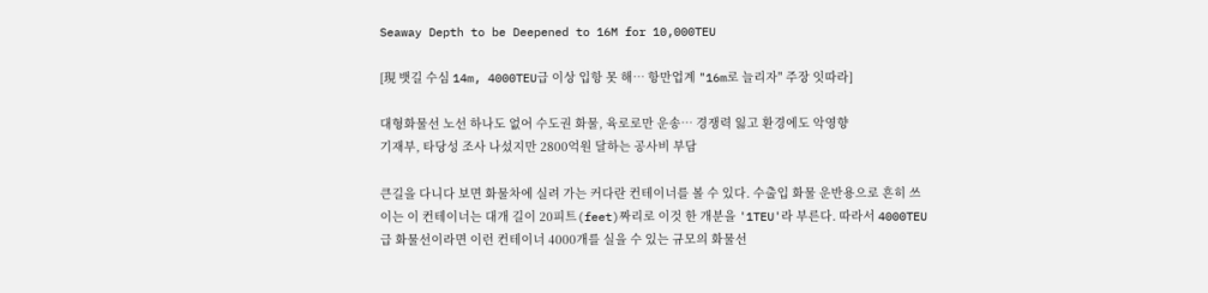Seaway Depth to be Deepened to 16M for 10,000TEU

[現 뱃길 수심 14m, 4000TEU급 이상 입항 못 해… 항만업계 "16m로 늘리자" 주장 잇따라]

대형화물선 노선 하나도 없어 수도권 화물, 육로로만 운송… 경쟁력 잃고 환경에도 악영향
기재부, 타당성 조사 나섰지만 2800억원 달하는 공사비 부담

큰길을 다니다 보면 화물차에 실려 가는 커다란 컨테이너를 볼 수 있다. 수출입 화물 운반용으로 흔히 쓰이는 이 컨테이너는 대개 길이 20피트(feet)짜리로 이것 한 개분을 '1TEU'라 부른다. 따라서 4000TEU급 화물선이라면 이런 컨테이너 4000개를 실을 수 있는 규모의 화물선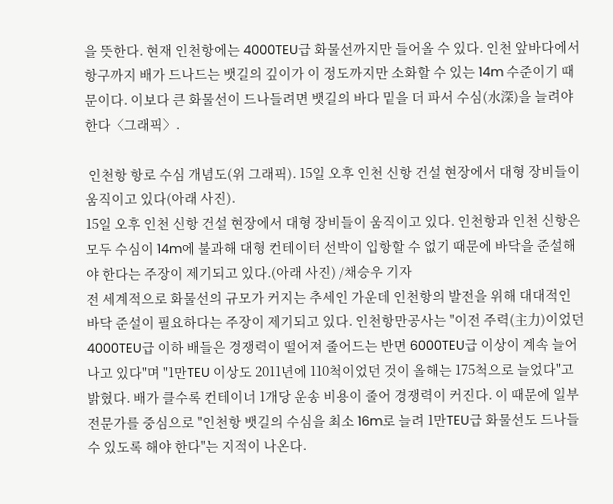을 뜻한다. 현재 인천항에는 4000TEU급 화물선까지만 들어올 수 있다. 인천 앞바다에서 항구까지 배가 드나드는 뱃길의 깊이가 이 정도까지만 소화할 수 있는 14m 수준이기 때문이다. 이보다 큰 화물선이 드나들려면 뱃길의 바다 밑을 더 파서 수심(水深)을 늘려야 한다〈그래픽〉.

 인천항 항로 수심 개념도(위 그래픽). 15일 오후 인천 신항 건설 현장에서 대형 장비들이 움직이고 있다(아래 사진).
15일 오후 인천 신항 건설 현장에서 대형 장비들이 움직이고 있다. 인천항과 인천 신항은 모두 수심이 14m에 불과해 대형 컨테이터 선박이 입항할 수 없기 때문에 바닥을 준설해야 한다는 주장이 제기되고 있다.(아래 사진) /채승우 기자
전 세계적으로 화물선의 규모가 커지는 추세인 가운데 인천항의 발전을 위해 대대적인 바닥 준설이 필요하다는 주장이 제기되고 있다. 인천항만공사는 "이전 주력(主力)이었던 4000TEU급 이하 배들은 경쟁력이 떨어져 줄어드는 반면 6000TEU급 이상이 계속 늘어나고 있다"며 "1만TEU 이상도 2011년에 110척이었던 것이 올해는 175척으로 늘었다"고 밝혔다. 배가 클수록 컨테이너 1개당 운송 비용이 줄어 경쟁력이 커진다. 이 때문에 일부 전문가를 중심으로 "인천항 뱃길의 수심을 최소 16m로 늘려 1만TEU급 화물선도 드나들 수 있도록 해야 한다"는 지적이 나온다.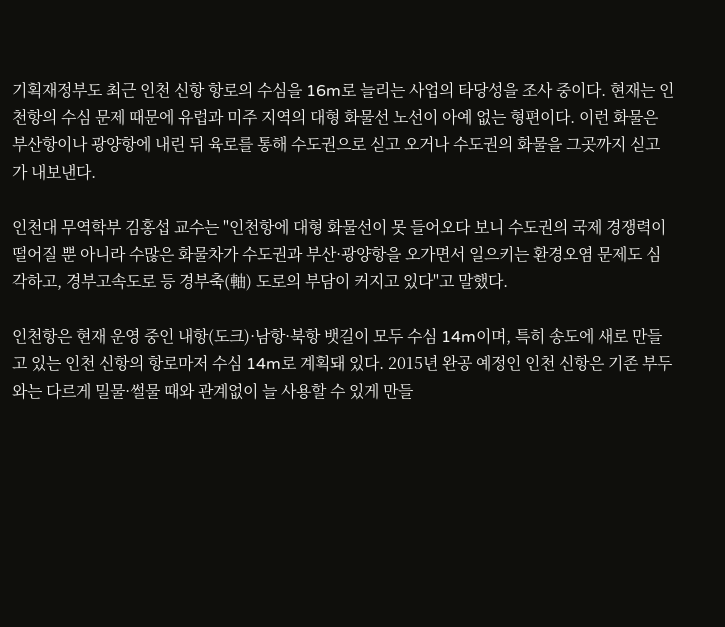기획재정부도 최근 인천 신항 항로의 수심을 16m로 늘리는 사업의 타당성을 조사 중이다. 현재는 인천항의 수심 문제 때문에 유럽과 미주 지역의 대형 화물선 노선이 아예 없는 형편이다. 이런 화물은 부산항이나 광양항에 내린 뒤 육로를 통해 수도권으로 싣고 오거나 수도권의 화물을 그곳까지 싣고 가 내보낸다.

인천대 무역학부 김홍섭 교수는 "인천항에 대형 화물선이 못 들어오다 보니 수도권의 국제 경쟁력이 떨어질 뿐 아니라 수많은 화물차가 수도권과 부산·광양항을 오가면서 일으키는 환경오염 문제도 심각하고, 경부고속도로 등 경부축(軸) 도로의 부담이 커지고 있다"고 말했다.

인천항은 현재 운영 중인 내항(도크)·남항·북항 뱃길이 모두 수심 14m이며, 특히 송도에 새로 만들고 있는 인천 신항의 항로마저 수심 14m로 계획돼 있다. 2015년 완공 예정인 인천 신항은 기존 부두와는 다르게 밀물·썰물 때와 관계없이 늘 사용할 수 있게 만들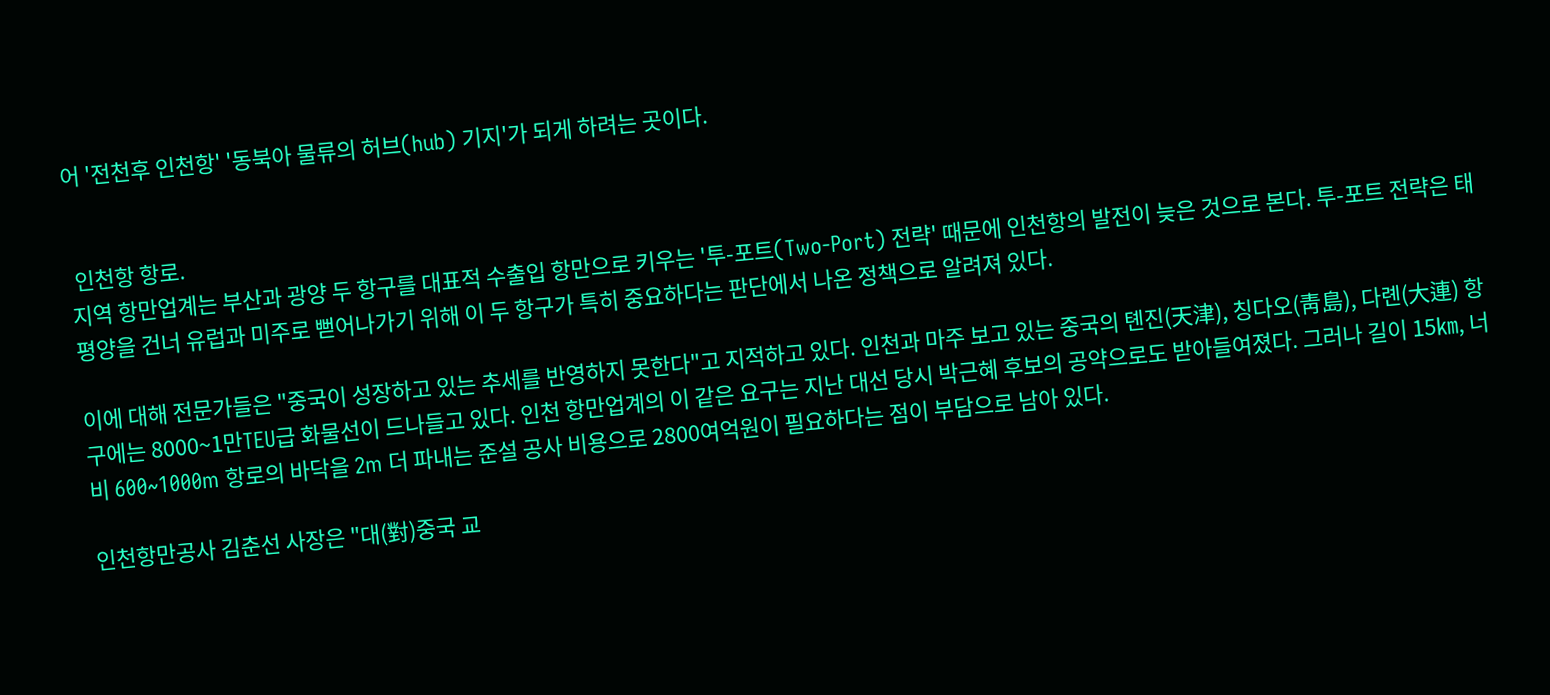어 '전천후 인천항' '동북아 물류의 허브(hub) 기지'가 되게 하려는 곳이다.


 인천항 항로.
지역 항만업계는 부산과 광양 두 항구를 대표적 수출입 항만으로 키우는 '투-포트(Two-Port) 전략' 때문에 인천항의 발전이 늦은 것으로 본다. 투-포트 전략은 태평양을 건너 유럽과 미주로 뻗어나가기 위해 이 두 항구가 특히 중요하다는 판단에서 나온 정책으로 알려져 있다.

이에 대해 전문가들은 "중국이 성장하고 있는 추세를 반영하지 못한다"고 지적하고 있다. 인천과 마주 보고 있는 중국의 톈진(天津), 칭다오(靑島), 다롄(大連) 항구에는 8000~1만TEU급 화물선이 드나들고 있다. 인천 항만업계의 이 같은 요구는 지난 대선 당시 박근혜 후보의 공약으로도 받아들여졌다. 그러나 길이 15㎞, 너비 600~1000m 항로의 바닥을 2m 더 파내는 준설 공사 비용으로 2800여억원이 필요하다는 점이 부담으로 남아 있다.

인천항만공사 김춘선 사장은 "대(對)중국 교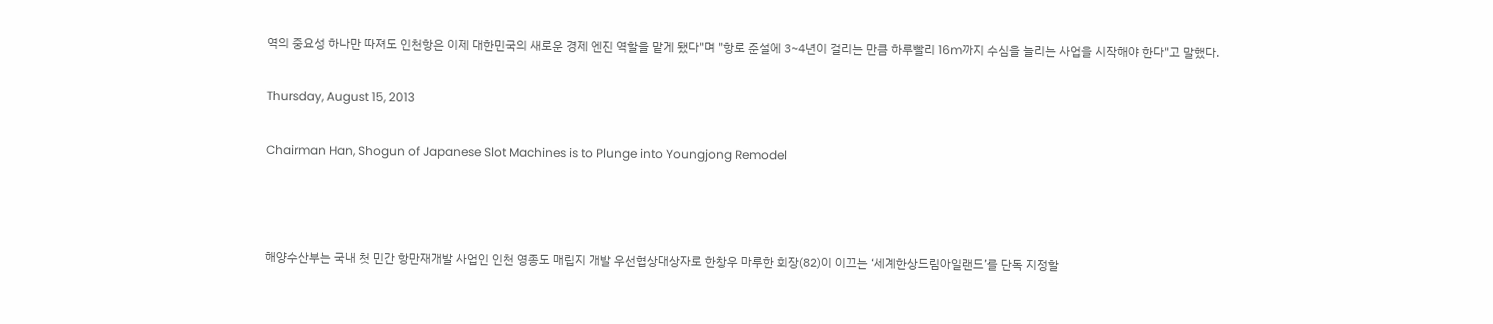역의 중요성 하나만 따져도 인천항은 이제 대한민국의 새로운 경제 엔진 역할을 맡게 됐다"며 "항로 준설에 3~4년이 걸리는 만큼 하루빨리 16m까지 수심을 늘리는 사업을 시작해야 한다"고 말했다.

Thursday, August 15, 2013

Chairman Han, Shogun of Japanese Slot Machines is to Plunge into Youngjong Remodel



해양수산부는 국내 첫 민간 항만재개발 사업인 인천 영종도 매립지 개발 우선협상대상자로 한창우 마루한 회장(82)이 이끄는 ‘세계한상드림아일랜드’를 단독 지정할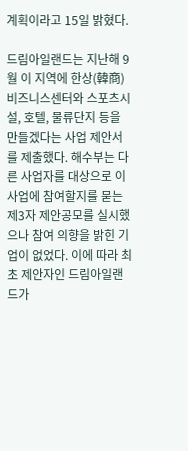계획이라고 15일 밝혔다.

드림아일랜드는 지난해 9월 이 지역에 한상(韓商) 비즈니스센터와 스포츠시설, 호텔, 물류단지 등을 만들겠다는 사업 제안서를 제출했다. 해수부는 다른 사업자를 대상으로 이 사업에 참여할지를 묻는 제3자 제안공모를 실시했으나 참여 의향을 밝힌 기업이 없었다. 이에 따라 최초 제안자인 드림아일랜드가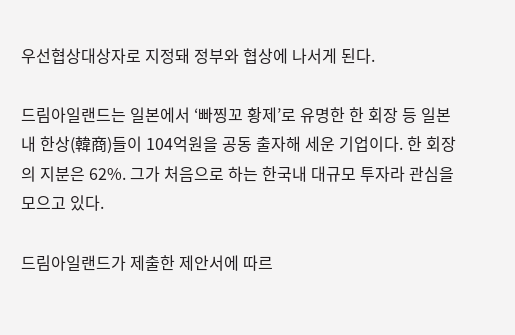우선협상대상자로 지정돼 정부와 협상에 나서게 된다.

드림아일랜드는 일본에서 ‘빠찡꼬 황제’로 유명한 한 회장 등 일본 내 한상(韓商)들이 104억원을 공동 출자해 세운 기업이다. 한 회장의 지분은 62%. 그가 처음으로 하는 한국내 대규모 투자라 관심을 모으고 있다.

드림아일랜드가 제출한 제안서에 따르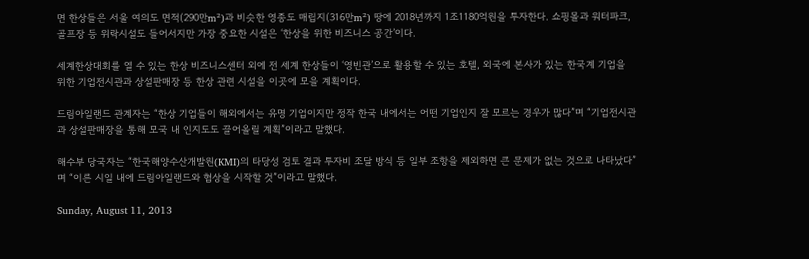면 한상들은 서울 여의도 면적(290만m²)과 비슷한 영종도 매립지(316만m²) 땅에 2018년까지 1조1180억원을 투자한다. 쇼핑몰과 워터파크, 골프장 등 위락시설도 들어서지만 가장 중요한 시설은 ‘한상을 위한 비즈니스 공간’이다.

세계한상대회를 열 수 있는 한상 비즈니스센터 외에 전 세계 한상들이 ‘영빈관’으로 활용할 수 있는 호텔, 외국에 본사가 있는 한국계 기업을 위한 기업전시관과 상설판매장 등 한상 관련 시설을 이곳에 모을 계획이다.

드림아일랜드 관계자는 “한상 기업들이 해외에서는 유명 기업이지만 정작 한국 내에서는 어떤 기업인지 잘 모르는 경우가 많다”며 “기업전시관과 상설판매장을 통해 모국 내 인지도도 끌어올릴 계획”이라고 말했다.

해수부 당국자는 “한국해양수산개발원(KMI)의 타당성 검토 결과 투자비 조달 방식 등 일부 조항을 제외하면 큰 문제가 없는 것으로 나타났다”며 “이른 시일 내에 드림아일랜드와 협상을 시작할 것”이라고 말했다.

Sunday, August 11, 2013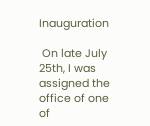Inauguration

 On late July 25th, I was assigned the office of one of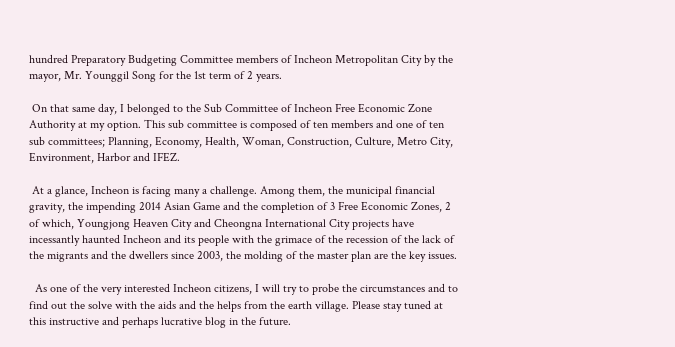hundred Preparatory Budgeting Committee members of Incheon Metropolitan City by the mayor, Mr. Younggil Song for the 1st term of 2 years.

 On that same day, I belonged to the Sub Committee of Incheon Free Economic Zone Authority at my option. This sub committee is composed of ten members and one of ten sub committees; Planning, Economy, Health, Woman, Construction, Culture, Metro City, Environment, Harbor and IFEZ.

 At a glance, Incheon is facing many a challenge. Among them, the municipal financial gravity, the impending 2014 Asian Game and the completion of 3 Free Economic Zones, 2 of which, Youngjong Heaven City and Cheongna International City projects have incessantly haunted Incheon and its people with the grimace of the recession of the lack of the migrants and the dwellers since 2003, the molding of the master plan are the key issues.

  As one of the very interested Incheon citizens, I will try to probe the circumstances and to find out the solve with the aids and the helps from the earth village. Please stay tuned at this instructive and perhaps lucrative blog in the future.